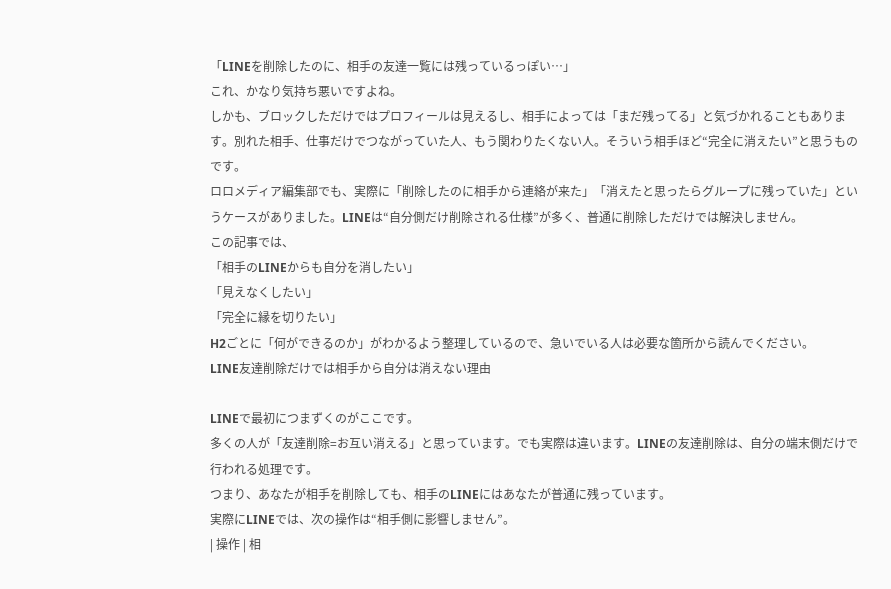「LINEを削除したのに、相手の友達一覧には残っているっぽい…」
これ、かなり気持ち悪いですよね。
しかも、ブロックしただけではプロフィールは見えるし、相手によっては「まだ残ってる」と気づかれることもあります。別れた相手、仕事だけでつながっていた人、もう関わりたくない人。そういう相手ほど“完全に消えたい”と思うものです。
ロロメディア編集部でも、実際に「削除したのに相手から連絡が来た」「消えたと思ったらグループに残っていた」というケースがありました。LINEは“自分側だけ削除される仕様”が多く、普通に削除しただけでは解決しません。
この記事では、
「相手のLINEからも自分を消したい」
「見えなくしたい」
「完全に縁を切りたい」
H2ごとに「何ができるのか」がわかるよう整理しているので、急いでいる人は必要な箇所から読んでください。
LINE友達削除だけでは相手から自分は消えない理由

LINEで最初につまずくのがここです。
多くの人が「友達削除=お互い消える」と思っています。でも実際は違います。LINEの友達削除は、自分の端末側だけで行われる処理です。
つまり、あなたが相手を削除しても、相手のLINEにはあなたが普通に残っています。
実際にLINEでは、次の操作は“相手側に影響しません”。
| 操作 | 相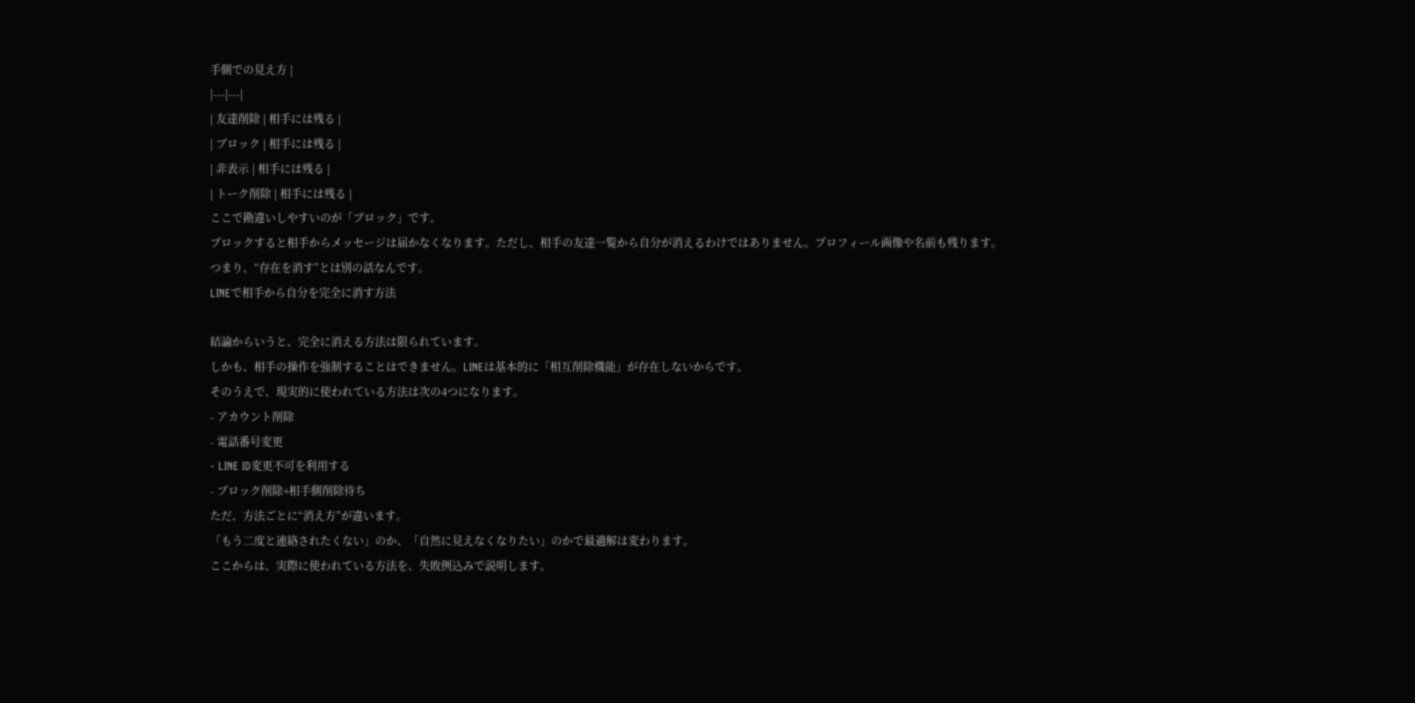手側での見え方 |
|---|---|
| 友達削除 | 相手には残る |
| ブロック | 相手には残る |
| 非表示 | 相手には残る |
| トーク削除 | 相手には残る |
ここで勘違いしやすいのが「ブロック」です。
ブロックすると相手からメッセージは届かなくなります。ただし、相手の友達一覧から自分が消えるわけではありません。プロフィール画像や名前も残ります。
つまり、“存在を消す”とは別の話なんです。
LINEで相手から自分を完全に消す方法

結論からいうと、完全に消える方法は限られています。
しかも、相手の操作を強制することはできません。LINEは基本的に「相互削除機能」が存在しないからです。
そのうえで、現実的に使われている方法は次の4つになります。
- アカウント削除
- 電話番号変更
- LINE ID変更不可を利用する
- ブロック削除+相手側削除待ち
ただ、方法ごとに“消え方”が違います。
「もう二度と連絡されたくない」のか、「自然に見えなくなりたい」のかで最適解は変わります。
ここからは、実際に使われている方法を、失敗例込みで説明します。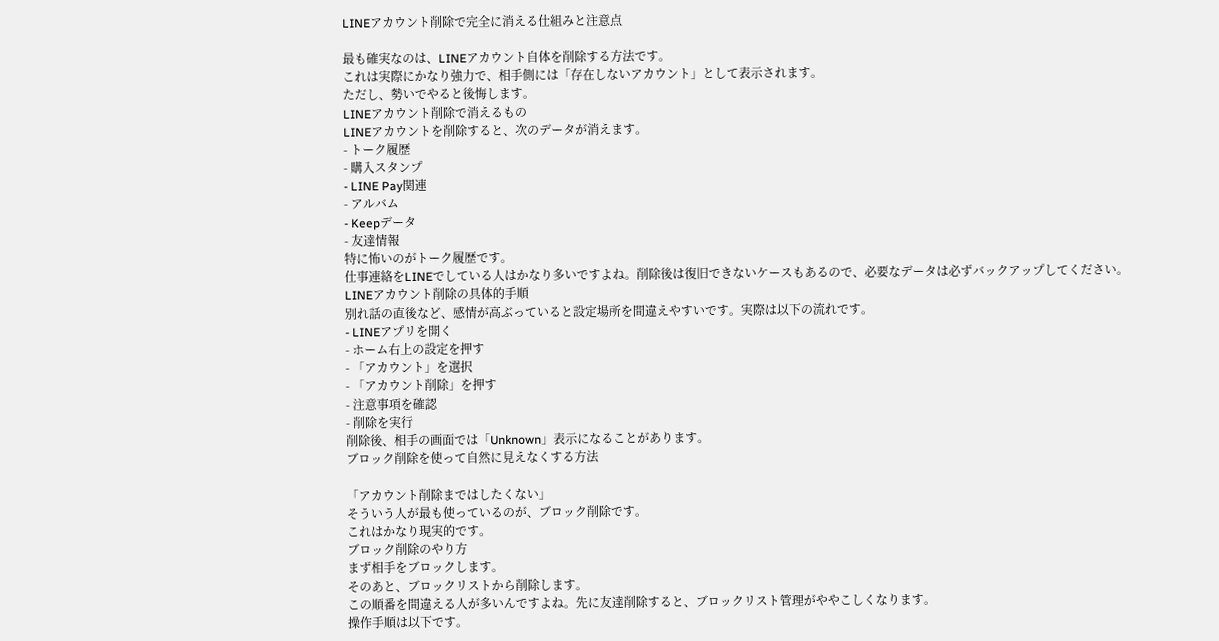LINEアカウント削除で完全に消える仕組みと注意点

最も確実なのは、LINEアカウント自体を削除する方法です。
これは実際にかなり強力で、相手側には「存在しないアカウント」として表示されます。
ただし、勢いでやると後悔します。
LINEアカウント削除で消えるもの
LINEアカウントを削除すると、次のデータが消えます。
- トーク履歴
- 購入スタンプ
- LINE Pay関連
- アルバム
- Keepデータ
- 友達情報
特に怖いのがトーク履歴です。
仕事連絡をLINEでしている人はかなり多いですよね。削除後は復旧できないケースもあるので、必要なデータは必ずバックアップしてください。
LINEアカウント削除の具体的手順
別れ話の直後など、感情が高ぶっていると設定場所を間違えやすいです。実際は以下の流れです。
- LINEアプリを開く
- ホーム右上の設定を押す
- 「アカウント」を選択
- 「アカウント削除」を押す
- 注意事項を確認
- 削除を実行
削除後、相手の画面では「Unknown」表示になることがあります。
ブロック削除を使って自然に見えなくする方法

「アカウント削除まではしたくない」
そういう人が最も使っているのが、ブロック削除です。
これはかなり現実的です。
ブロック削除のやり方
まず相手をブロックします。
そのあと、ブロックリストから削除します。
この順番を間違える人が多いんですよね。先に友達削除すると、ブロックリスト管理がややこしくなります。
操作手順は以下です。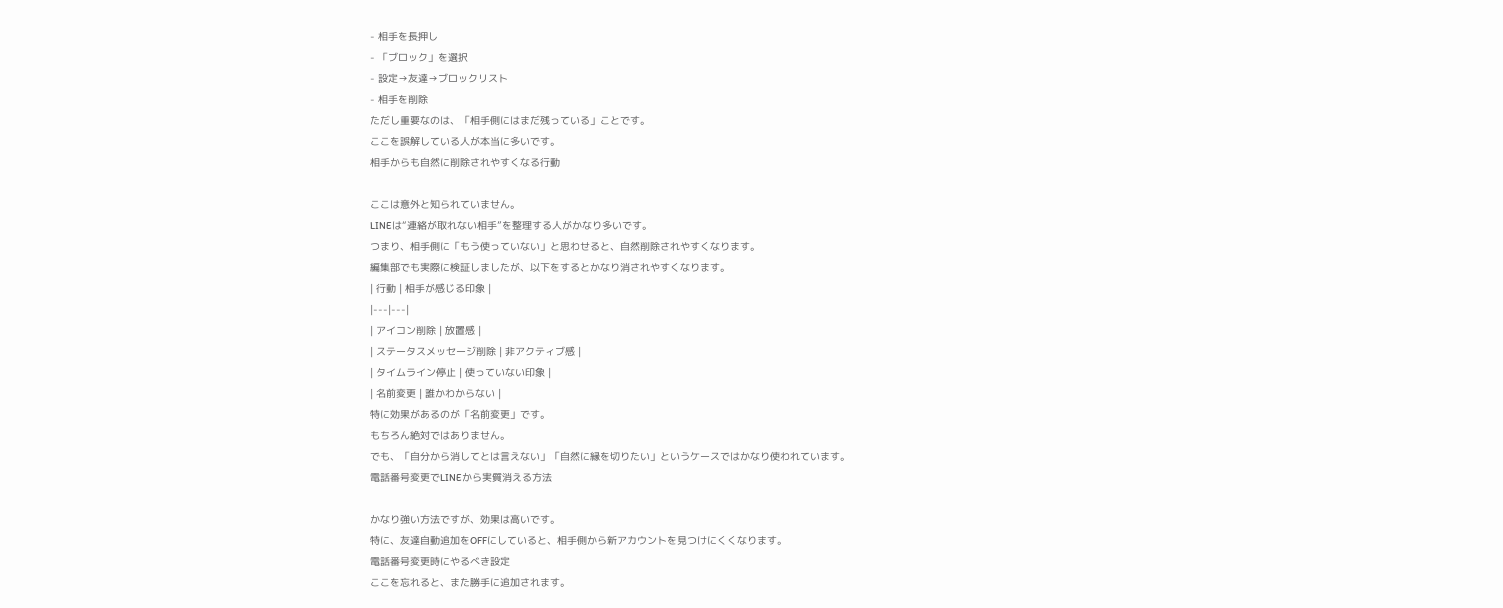- 相手を長押し
- 「ブロック」を選択
- 設定→友達→ブロックリスト
- 相手を削除
ただし重要なのは、「相手側にはまだ残っている」ことです。
ここを誤解している人が本当に多いです。
相手からも自然に削除されやすくなる行動

ここは意外と知られていません。
LINEは“連絡が取れない相手”を整理する人がかなり多いです。
つまり、相手側に「もう使っていない」と思わせると、自然削除されやすくなります。
編集部でも実際に検証しましたが、以下をするとかなり消されやすくなります。
| 行動 | 相手が感じる印象 |
|---|---|
| アイコン削除 | 放置感 |
| ステータスメッセージ削除 | 非アクティブ感 |
| タイムライン停止 | 使っていない印象 |
| 名前変更 | 誰かわからない |
特に効果があるのが「名前変更」です。
もちろん絶対ではありません。
でも、「自分から消してとは言えない」「自然に縁を切りたい」というケースではかなり使われています。
電話番号変更でLINEから実質消える方法

かなり強い方法ですが、効果は高いです。
特に、友達自動追加をOFFにしていると、相手側から新アカウントを見つけにくくなります。
電話番号変更時にやるべき設定
ここを忘れると、また勝手に追加されます。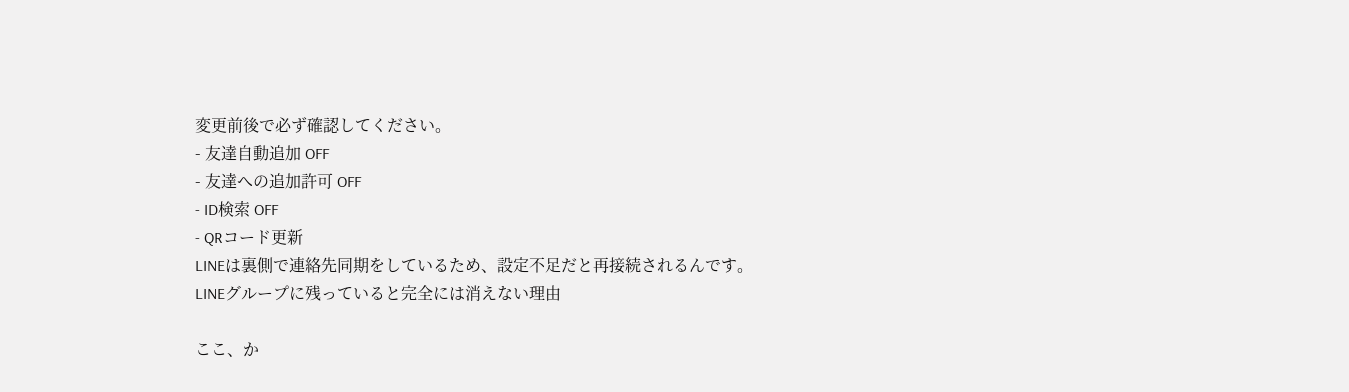変更前後で必ず確認してください。
- 友達自動追加 OFF
- 友達への追加許可 OFF
- ID検索 OFF
- QRコード更新
LINEは裏側で連絡先同期をしているため、設定不足だと再接続されるんです。
LINEグループに残っていると完全には消えない理由

ここ、か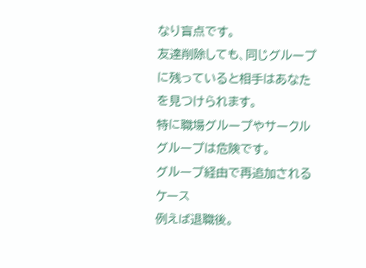なり盲点です。
友達削除しても、同じグループに残っていると相手はあなたを見つけられます。
特に職場グループやサークルグループは危険です。
グループ経由で再追加されるケース
例えば退職後。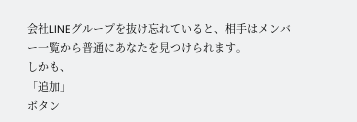会社LINEグループを抜け忘れていると、相手はメンバー一覧から普通にあなたを見つけられます。
しかも、
「追加」
ボタン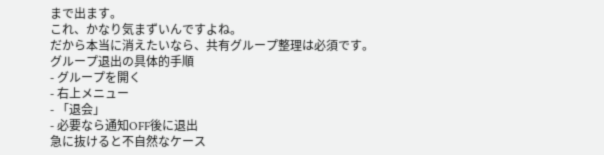まで出ます。
これ、かなり気まずいんですよね。
だから本当に消えたいなら、共有グループ整理は必須です。
グループ退出の具体的手順
- グループを開く
- 右上メニュー
- 「退会」
- 必要なら通知OFF後に退出
急に抜けると不自然なケース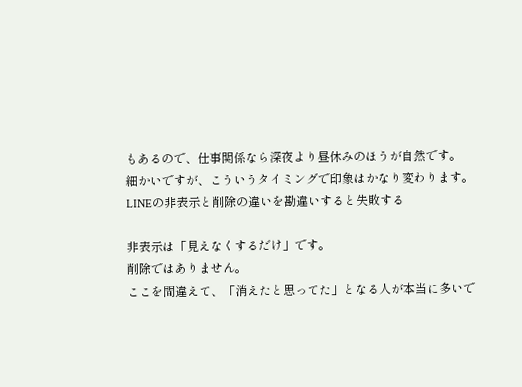もあるので、仕事関係なら深夜より昼休みのほうが自然です。
細かいですが、こういうタイミングで印象はかなり変わります。
LINEの非表示と削除の違いを勘違いすると失敗する

非表示は「見えなくするだけ」です。
削除ではありません。
ここを間違えて、「消えたと思ってた」となる人が本当に多いで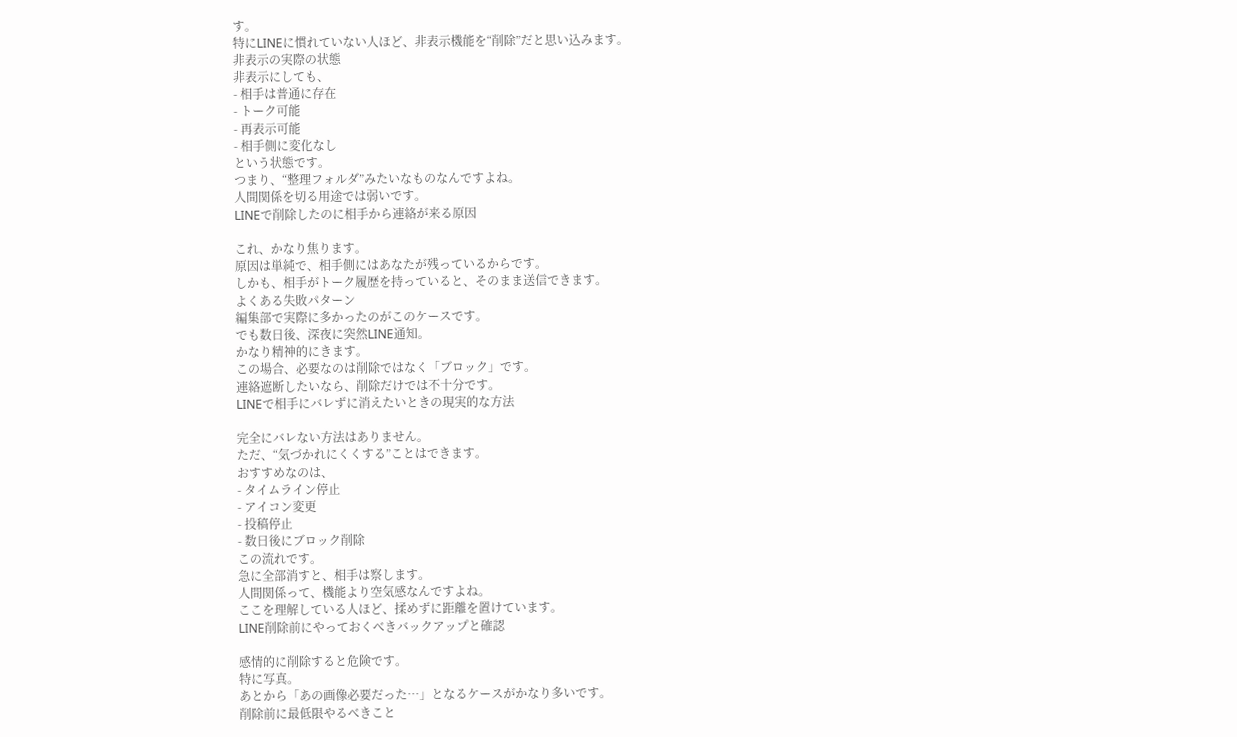す。
特にLINEに慣れていない人ほど、非表示機能を“削除”だと思い込みます。
非表示の実際の状態
非表示にしても、
- 相手は普通に存在
- トーク可能
- 再表示可能
- 相手側に変化なし
という状態です。
つまり、“整理フォルダ”みたいなものなんですよね。
人間関係を切る用途では弱いです。
LINEで削除したのに相手から連絡が来る原因

これ、かなり焦ります。
原因は単純で、相手側にはあなたが残っているからです。
しかも、相手がトーク履歴を持っていると、そのまま送信できます。
よくある失敗パターン
編集部で実際に多かったのがこのケースです。
でも数日後、深夜に突然LINE通知。
かなり精神的にきます。
この場合、必要なのは削除ではなく「ブロック」です。
連絡遮断したいなら、削除だけでは不十分です。
LINEで相手にバレずに消えたいときの現実的な方法

完全にバレない方法はありません。
ただ、“気づかれにくくする”ことはできます。
おすすめなのは、
- タイムライン停止
- アイコン変更
- 投稿停止
- 数日後にブロック削除
この流れです。
急に全部消すと、相手は察します。
人間関係って、機能より空気感なんですよね。
ここを理解している人ほど、揉めずに距離を置けています。
LINE削除前にやっておくべきバックアップと確認

感情的に削除すると危険です。
特に写真。
あとから「あの画像必要だった…」となるケースがかなり多いです。
削除前に最低限やるべきこと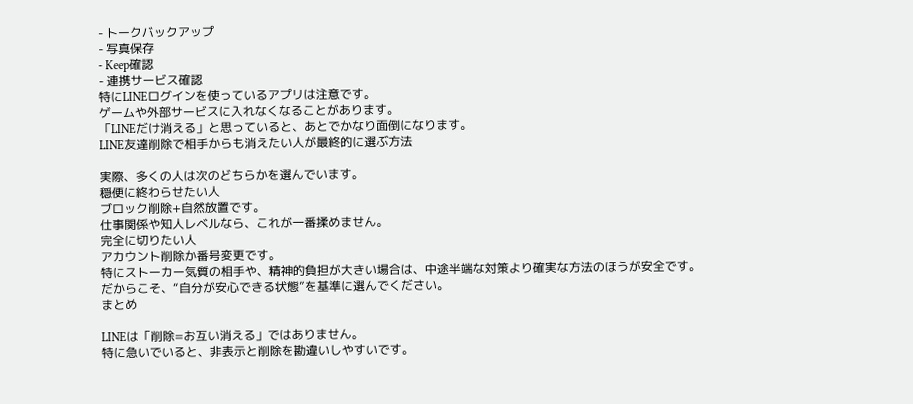- トークバックアップ
- 写真保存
- Keep確認
- 連携サービス確認
特にLINEログインを使っているアプリは注意です。
ゲームや外部サービスに入れなくなることがあります。
「LINEだけ消える」と思っていると、あとでかなり面倒になります。
LINE友達削除で相手からも消えたい人が最終的に選ぶ方法

実際、多くの人は次のどちらかを選んでいます。
穏便に終わらせたい人
ブロック削除+自然放置です。
仕事関係や知人レベルなら、これが一番揉めません。
完全に切りたい人
アカウント削除か番号変更です。
特にストーカー気質の相手や、精神的負担が大きい場合は、中途半端な対策より確実な方法のほうが安全です。
だからこそ、“自分が安心できる状態”を基準に選んでください。
まとめ

LINEは「削除=お互い消える」ではありません。
特に急いでいると、非表示と削除を勘違いしやすいです。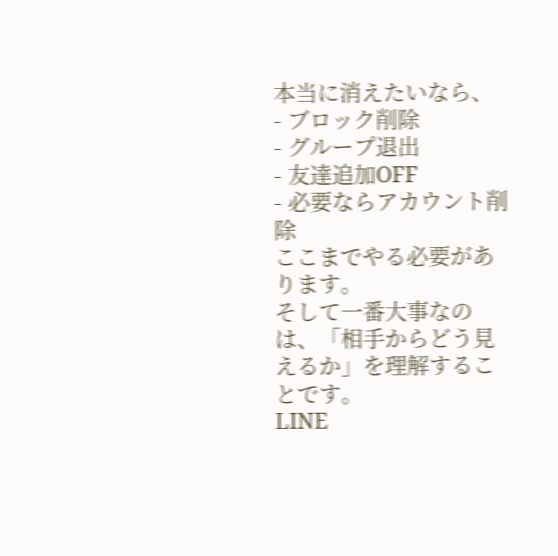本当に消えたいなら、
- ブロック削除
- グループ退出
- 友達追加OFF
- 必要ならアカウント削除
ここまでやる必要があります。
そして一番大事なのは、「相手からどう見えるか」を理解することです。
LINE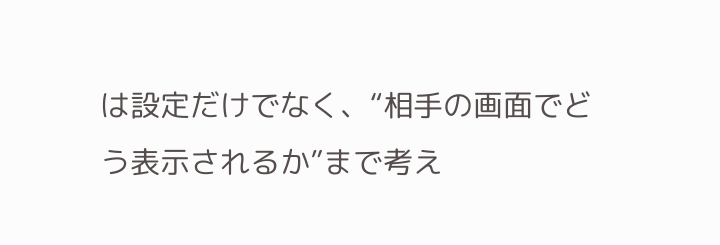は設定だけでなく、“相手の画面でどう表示されるか”まで考え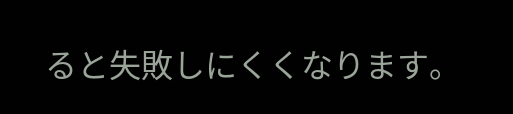ると失敗しにくくなります。